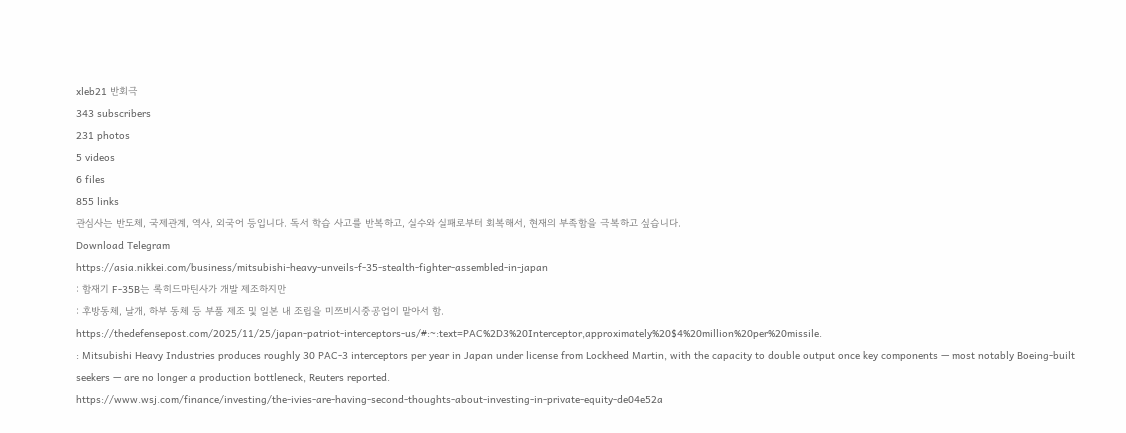xleb21 반회극
343 subscribers
231 photos
5 videos
6 files
855 links
관심사는 반도체, 국제관계, 역사, 외국어 등입니다. 독서 학습 사고를 반복하고, 실수와 실패로부터 회복해서, 현재의 부족함을 극복하고 싶습니다.
Download Telegram
https://asia.nikkei.com/business/mitsubishi-heavy-unveils-f-35-stealth-fighter-assembled-in-japan
: 함재기 F-35B는 록히드마틴사가 개발 제조하지만
: 후방동체, 날개, 하부 동체 등 부품 제조 및 일본 내 조립을 미쯔비시중공업이 맡아서 함.
https://thedefensepost.com/2025/11/25/japan-patriot-interceptors-us/#:~:text=PAC%2D3%20Interceptor,approximately%20$4%20million%20per%20missile.
: Mitsubishi Heavy Industries produces roughly 30 PAC-3 interceptors per year in Japan under license from Lockheed Martin, with the capacity to double output once key components — most notably Boeing-built seekers — are no longer a production bottleneck, Reuters reported.
https://www.wsj.com/finance/investing/the-ivies-are-having-second-thoughts-about-investing-in-private-equity-de04e52a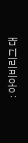: 아이비리그 대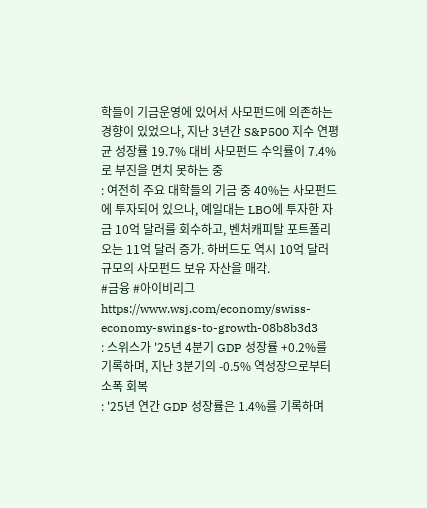학들이 기금운영에 있어서 사모펀드에 의존하는 경향이 있었으나, 지난 3년간 S&P500 지수 연평균 성장률 19.7% 대비 사모펀드 수익률이 7.4%로 부진을 면치 못하는 중
: 여전히 주요 대학들의 기금 중 40%는 사모펀드에 투자되어 있으나, 예일대는 LBO에 투자한 자금 10억 달러를 회수하고, 벤처캐피탈 포트폴리오는 11억 달러 증가. 하버드도 역시 10억 달러 규모의 사모펀드 보유 자산을 매각.
#금융 #아이비리그
https://www.wsj.com/economy/swiss-economy-swings-to-growth-08b8b3d3
: 스위스가 '25년 4분기 GDP 성장률 +0.2%를 기록하며, 지난 3분기의 -0.5% 역성장으로부터 소폭 회복
: '25년 연간 GDP 성장률은 1.4%를 기록하며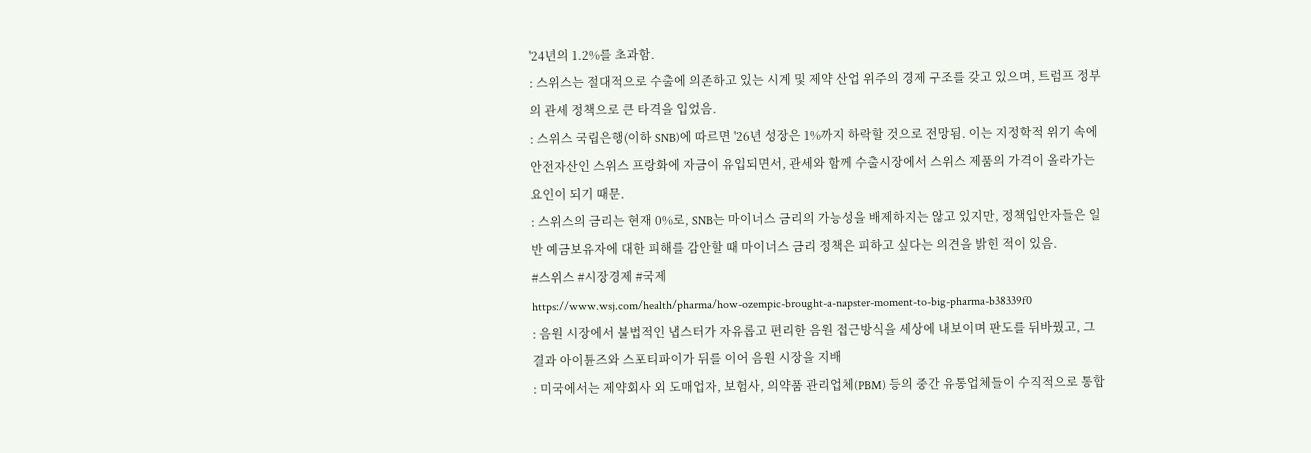'24년의 1.2%를 초과함.
: 스위스는 절대적으로 수출에 의존하고 있는 시계 및 제약 산업 위주의 경제 구조를 갖고 있으며, 트럼프 정부의 관세 정책으로 큰 타격을 입었음.
: 스위스 국립은행(이하 SNB)에 따르면 '26년 성장은 1%까지 하락할 것으로 전망됨. 이는 지정학적 위기 속에 안전자산인 스위스 프랑화에 자금이 유입되면서, 관세와 함께 수출시장에서 스위스 제품의 가격이 올라가는 요인이 되기 때문.
: 스위스의 금리는 현재 0%로, SNB는 마이너스 금리의 가능성을 배제하지는 않고 있지만, 정책입안자들은 일반 예금보유자에 대한 피해를 감안할 때 마이너스 금리 정책은 피하고 싶다는 의견을 밝힌 적이 있음.
#스위스 #시장경제 #국제
https://www.wsj.com/health/pharma/how-ozempic-brought-a-napster-moment-to-big-pharma-b38339f0
: 음원 시장에서 불법적인 냅스터가 자유롭고 편리한 음원 접근방식을 세상에 내보이며 판도를 뒤바꿨고, 그 결과 아이튠즈와 스포티파이가 뒤를 이어 음원 시장을 지배
: 미국에서는 제약회사 외 도매업자, 보험사, 의약품 관리업체(PBM) 등의 중간 유통업체들이 수직적으로 통합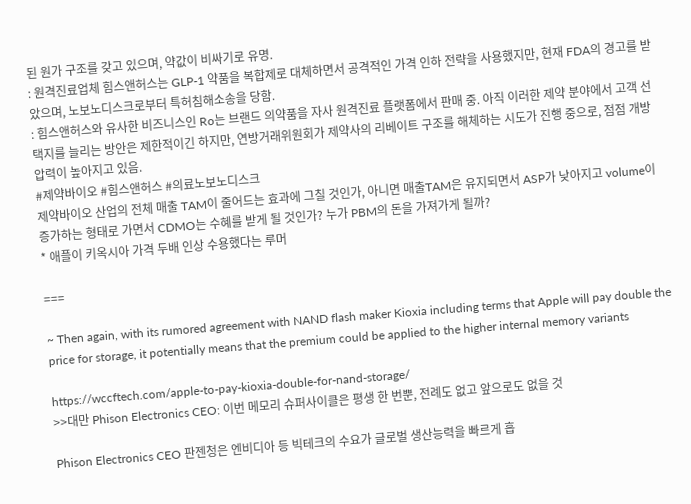된 원가 구조를 갖고 있으며, 약값이 비싸기로 유명.
: 원격진료업체 힘스앤허스는 GLP-1 약품을 복합제로 대체하면서 공격적인 가격 인하 전략을 사용했지만, 현재 FDA의 경고를 받았으며, 노보노디스크로부터 특허침해소송을 당함.
: 힘스앤허스와 유사한 비즈니스인 Ro는 브랜드 의약품을 자사 원격진료 플랫폼에서 판매 중. 아직 이러한 제약 분야에서 고객 선택지를 늘리는 방안은 제한적이긴 하지만, 연방거래위원회가 제약사의 리베이트 구조를 해체하는 시도가 진행 중으로, 점점 개방 압력이 높아지고 있음.
#제약바이오 #힘스앤허스 #의료노보노디스크
제약바이오 산업의 전체 매출 TAM이 줄어드는 효과에 그칠 것인가, 아니면 매출TAM은 유지되면서 ASP가 낮아지고 volume이 증가하는 형태로 가면서 CDMO는 수혜를 받게 될 것인가? 누가 PBM의 돈을 가져가게 될까?
* 애플이 키옥시아 가격 두배 인상 수용했다는 루머

===

~ Then again, with its rumored agreement with NAND flash maker Kioxia including terms that Apple will pay double the price for storage, it potentially means that the premium could be applied to the higher internal memory variants

https://wccftech.com/apple-to-pay-kioxia-double-for-nand-storage/
>>대만 Phison Electronics CEO: 이번 메모리 슈퍼사이클은 평생 한 번뿐, 전례도 없고 앞으로도 없을 것

Phison Electronics CEO 판젠청은 엔비디아 등 빅테크의 수요가 글로벌 생산능력을 빠르게 흡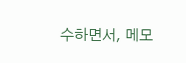수하면서, 메모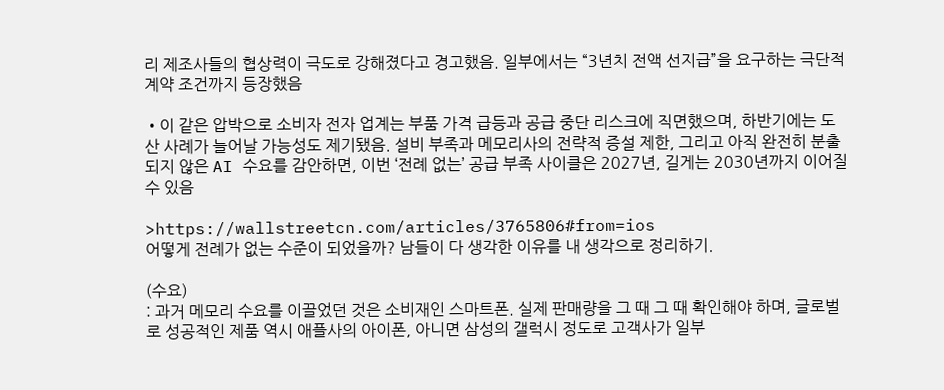리 제조사들의 협상력이 극도로 강해졌다고 경고했음. 일부에서는 “3년치 전액 선지급”을 요구하는 극단적 계약 조건까지 등장했음

•이 같은 압박으로 소비자 전자 업계는 부품 가격 급등과 공급 중단 리스크에 직면했으며, 하반기에는 도산 사례가 늘어날 가능성도 제기됐음. 설비 부족과 메모리사의 전략적 증설 제한, 그리고 아직 완전히 분출되지 않은 AI 수요를 감안하면, 이번 ‘전례 없는’ 공급 부족 사이클은 2027년, 길게는 2030년까지 이어질 수 있음

>https://wallstreetcn.com/articles/3765806#from=ios
어떻게 전례가 없는 수준이 되었을까? 남들이 다 생각한 이유를 내 생각으로 정리하기.

(수요)
: 과거 메모리 수요를 이끌었던 것은 소비재인 스마트폰. 실제 판매량을 그 때 그 때 확인해야 하며, 글로벌로 성공적인 제품 역시 애플사의 아이폰, 아니면 삼성의 갤럭시 정도로 고객사가 일부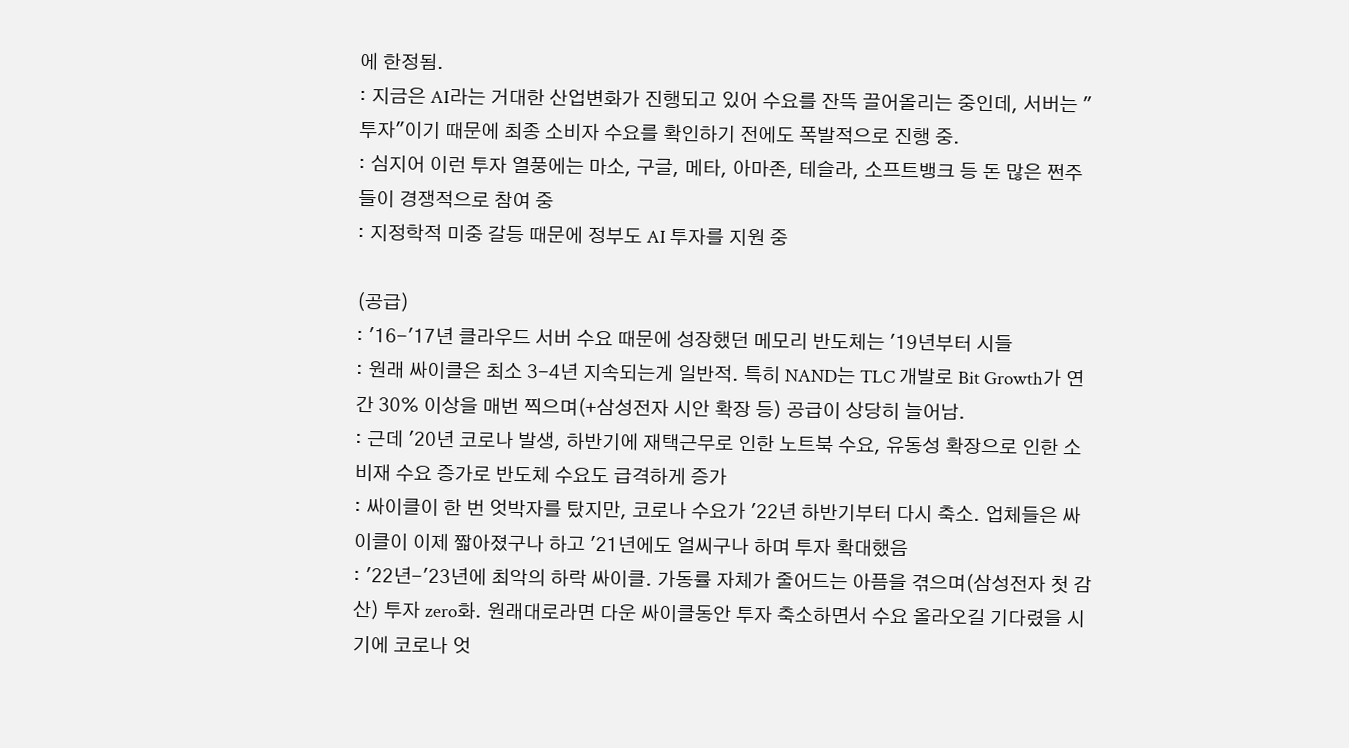에 한정됨.
: 지금은 AI라는 거대한 산업변화가 진행되고 있어 수요를 잔뜩 끌어올리는 중인데, 서버는 "투자"이기 때문에 최종 소비자 수요를 확인하기 전에도 폭발적으로 진행 중.
: 심지어 이런 투자 열풍에는 마소, 구글, 메타, 아마존, 테슬라, 소프트뱅크 등 돈 많은 쩐주들이 경쟁적으로 참여 중
: 지정학적 미중 갈등 때문에 정부도 AI 투자를 지원 중

(공급)
: '16-'17년 클라우드 서버 수요 때문에 성장했던 메모리 반도체는 '19년부터 시들
: 원래 싸이클은 최소 3-4년 지속되는게 일반적. 특히 NAND는 TLC 개발로 Bit Growth가 연간 30% 이상을 매번 찍으며(+삼성전자 시안 확장 등) 공급이 상당히 늘어남.
: 근데 '20년 코로나 발생, 하반기에 재택근무로 인한 노트북 수요, 유동성 확장으로 인한 소비재 수요 증가로 반도체 수요도 급격하게 증가
: 싸이클이 한 번 엇박자를 탔지만, 코로나 수요가 '22년 하반기부터 다시 축소. 업체들은 싸이클이 이제 짧아졌구나 하고 '21년에도 얼씨구나 하며 투자 확대했음
: '22년-'23년에 최악의 하락 싸이클. 가동률 자체가 줄어드는 아픔을 겪으며(삼성전자 첫 감산) 투자 zero화. 원래대로라면 다운 싸이클동안 투자 축소하면서 수요 올라오길 기다렸을 시기에 코로나 엇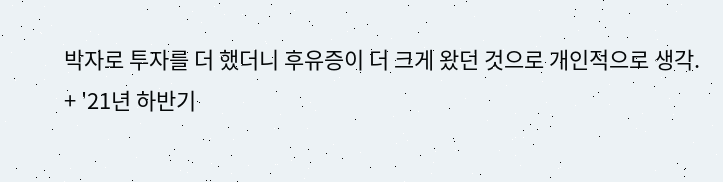박자로 투자를 더 했더니 후유증이 더 크게 왔던 것으로 개인적으로 생각.
+ '21년 하반기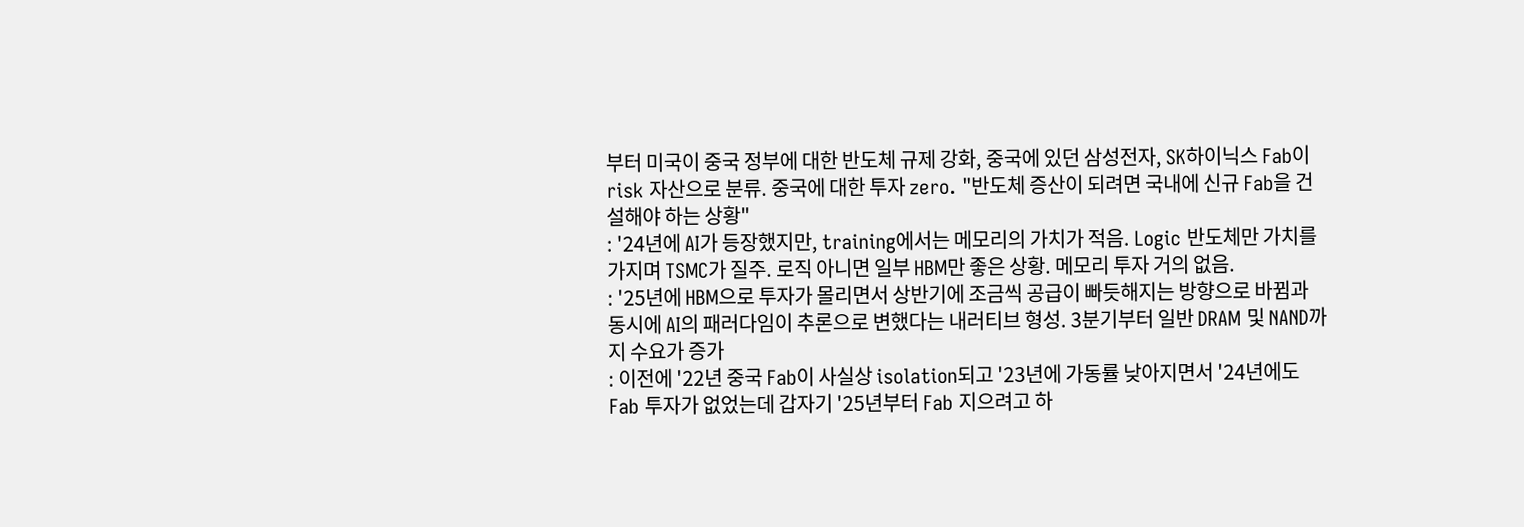부터 미국이 중국 정부에 대한 반도체 규제 강화, 중국에 있던 삼성전자, SK하이닉스 Fab이 risk 자산으로 분류. 중국에 대한 투자 zero. "반도체 증산이 되려면 국내에 신규 Fab을 건설해야 하는 상황"
: '24년에 AI가 등장했지만, training에서는 메모리의 가치가 적음. Logic 반도체만 가치를 가지며 TSMC가 질주. 로직 아니면 일부 HBM만 좋은 상황. 메모리 투자 거의 없음.
: '25년에 HBM으로 투자가 몰리면서 상반기에 조금씩 공급이 빠듯해지는 방향으로 바뀜과 동시에 AI의 패러다임이 추론으로 변했다는 내러티브 형성. 3분기부터 일반 DRAM 및 NAND까지 수요가 증가
: 이전에 '22년 중국 Fab이 사실상 isolation되고 '23년에 가동률 낮아지면서 '24년에도 Fab 투자가 없었는데 갑자기 '25년부터 Fab 지으려고 하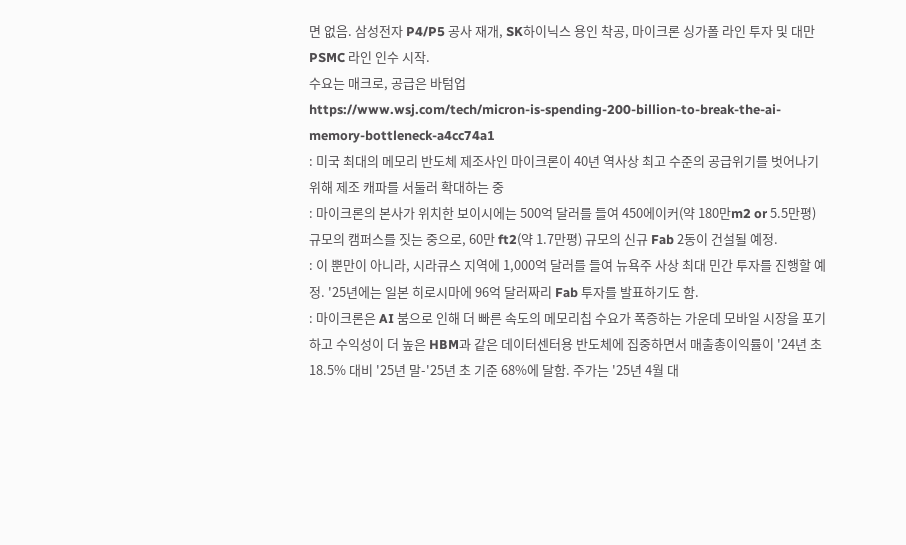면 없음. 삼성전자 P4/P5 공사 재개, SK하이닉스 용인 착공, 마이크론 싱가폴 라인 투자 및 대만 PSMC 라인 인수 시작.
수요는 매크로, 공급은 바텀업
https://www.wsj.com/tech/micron-is-spending-200-billion-to-break-the-ai-memory-bottleneck-a4cc74a1
: 미국 최대의 메모리 반도체 제조사인 마이크론이 40년 역사상 최고 수준의 공급위기를 벗어나기 위해 제조 캐파를 서둘러 확대하는 중
: 마이크론의 본사가 위치한 보이시에는 500억 달러를 들여 450에이커(약 180만m2 or 5.5만평) 규모의 캠퍼스를 짓는 중으로, 60만 ft2(약 1.7만평) 규모의 신규 Fab 2동이 건설될 예정.
: 이 뿐만이 아니라, 시라큐스 지역에 1,000억 달러를 들여 뉴욕주 사상 최대 민간 투자를 진행할 예정. '25년에는 일본 히로시마에 96억 달러짜리 Fab 투자를 발표하기도 함.
: 마이크론은 AI 붐으로 인해 더 빠른 속도의 메모리칩 수요가 폭증하는 가운데 모바일 시장을 포기하고 수익성이 더 높은 HBM과 같은 데이터센터용 반도체에 집중하면서 매출총이익률이 '24년 초 18.5% 대비 '25년 말-'25년 초 기준 68%에 달함. 주가는 '25년 4월 대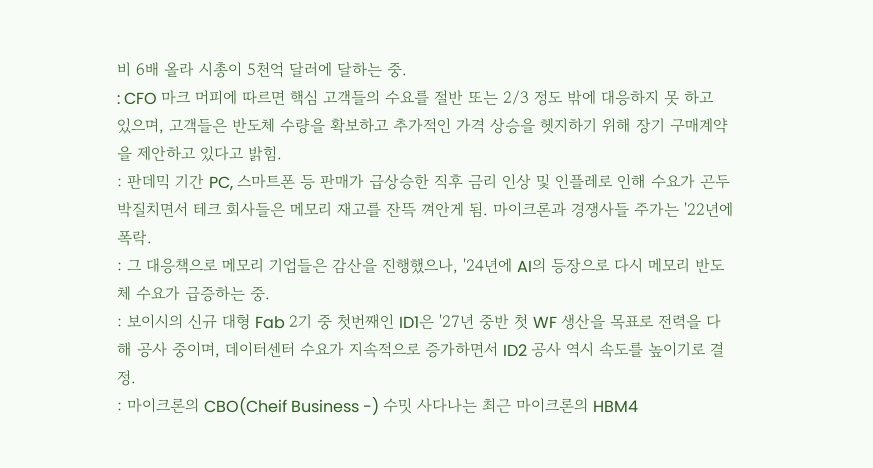비 6배 올라 시총이 5천억 달러에 달하는 중.
: CFO 마크 머피에 따르면 핵심 고객들의 수요를 절반 또는 2/3 정도 밖에 대응하지 못 하고 있으며, 고객들은 반도체 수량을 확보하고 추가적인 가격 상승을 헷지하기 위해 장기 구매계약을 제안하고 있다고 밝힘.
: 판데믹 기간 PC, 스마트폰 등 판매가 급상승한 직후 금리 인상 및 인플레로 인해 수요가 곤두박질치면서 테크 회사들은 메모리 재고를 잔뜩 껴안게 됨. 마이크론과 경쟁사들 주가는 '22년에 폭락.
: 그 대응책으로 메모리 기업들은 감산을 진행했으나, '24년에 AI의 등장으로 다시 메모리 반도체 수요가 급증하는 중.
: 보이시의 신규 대형 Fab 2기 중 첫번째인 ID1은 '27년 중반 첫 WF 생산을 목표로 전력을 다해 공사 중이며, 데이터센터 수요가 지속적으로 증가하면서 ID2 공사 역시 속도를 높이기로 결정.
: 마이크론의 CBO(Cheif Business -) 수밋 사다나는 최근 마이크론의 HBM4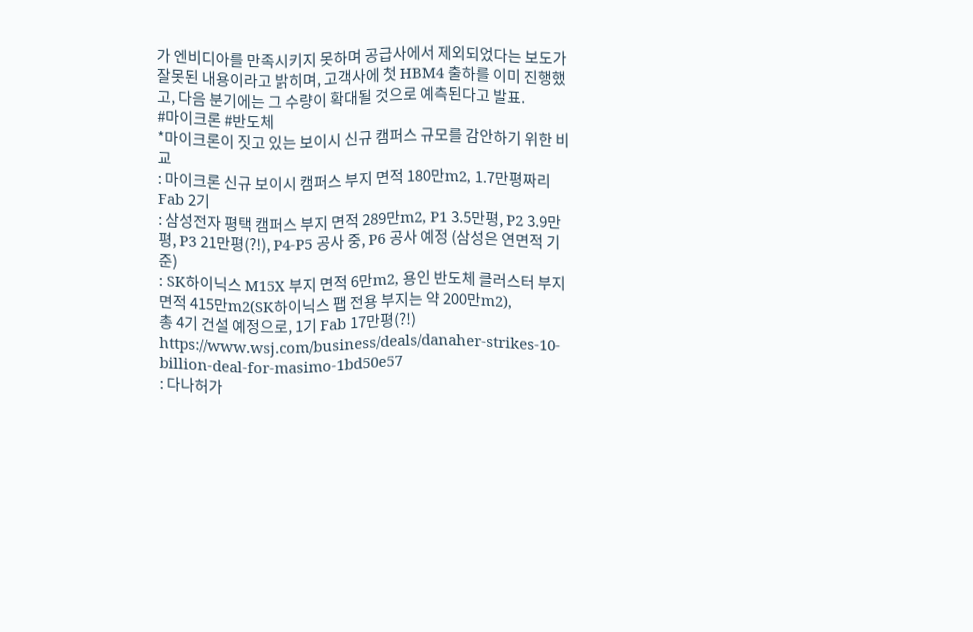가 엔비디아를 만족시키지 못하며 공급사에서 제외되었다는 보도가 잘못된 내용이라고 밝히며, 고객사에 첫 HBM4 출하를 이미 진행했고, 다음 분기에는 그 수량이 확대될 것으로 예측된다고 발표.
#마이크론 #반도체
*마이크론이 짓고 있는 보이시 신규 캠퍼스 규모를 감안하기 위한 비교
: 마이크론 신규 보이시 캠퍼스 부지 면적 180만m2, 1.7만평짜리 Fab 2기
: 삼성전자 평택 캠퍼스 부지 면적 289만m2, P1 3.5만평, P2 3.9만평, P3 21만평(?!), P4-P5 공사 중, P6 공사 예정 (삼성은 연면적 기준)
: SK하이닉스 M15X 부지 면적 6만m2, 용인 반도체 클러스터 부지 면적 415만m2(SK하이닉스 팹 전용 부지는 약 200만m2),
총 4기 건설 예정으로, 1기 Fab 17만평(?!)
https://www.wsj.com/business/deals/danaher-strikes-10-billion-deal-for-masimo-1bd50e57
: 다나허가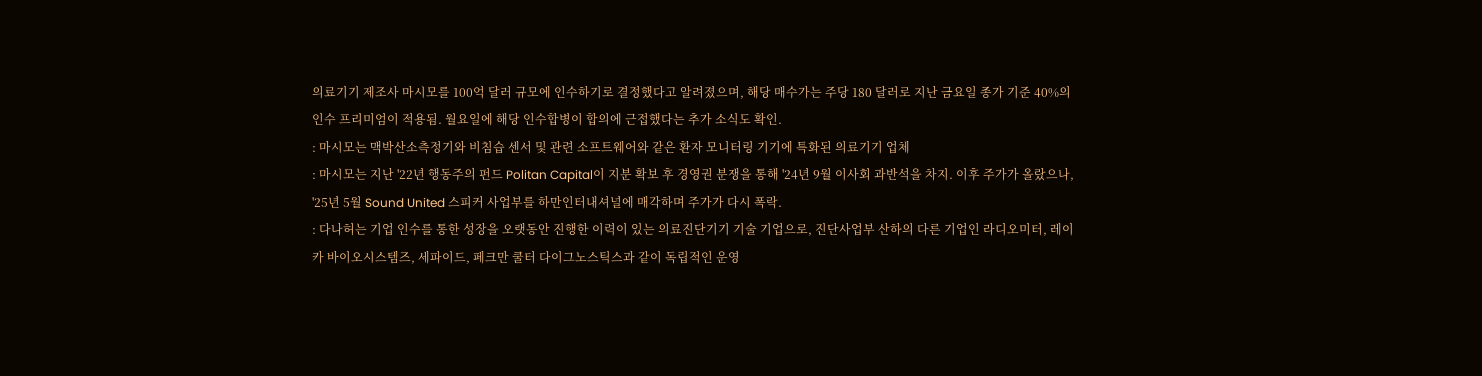의료기기 제조사 마시모를 100억 달러 규모에 인수하기로 결정했다고 알려졌으며, 해당 매수가는 주당 180 달러로 지난 금요일 종가 기준 40%의 인수 프리미엄이 적용됨. 월요일에 해당 인수합병이 합의에 근접했다는 추가 소식도 확인.
: 마시모는 맥박산소측정기와 비침습 센서 및 관련 소프트웨어와 같은 환자 모니터링 기기에 특화된 의료기기 업체
: 마시모는 지난 '22년 행동주의 펀드 Politan Capital이 지분 확보 후 경영권 분쟁을 통해 '24년 9월 이사회 과반석을 차지. 이후 주가가 올랐으나, '25년 5월 Sound United 스피커 사업부를 하만인터내셔널에 매각하며 주가가 다시 폭락.
: 다나허는 기업 인수를 통한 성장을 오랫동안 진행한 이력이 있는 의료진단기기 기술 기업으로, 진단사업부 산하의 다른 기업인 라디오미터, 레이카 바이오시스템즈, 세파이드, 페크만 쿨터 다이그노스틱스과 같이 독립적인 운영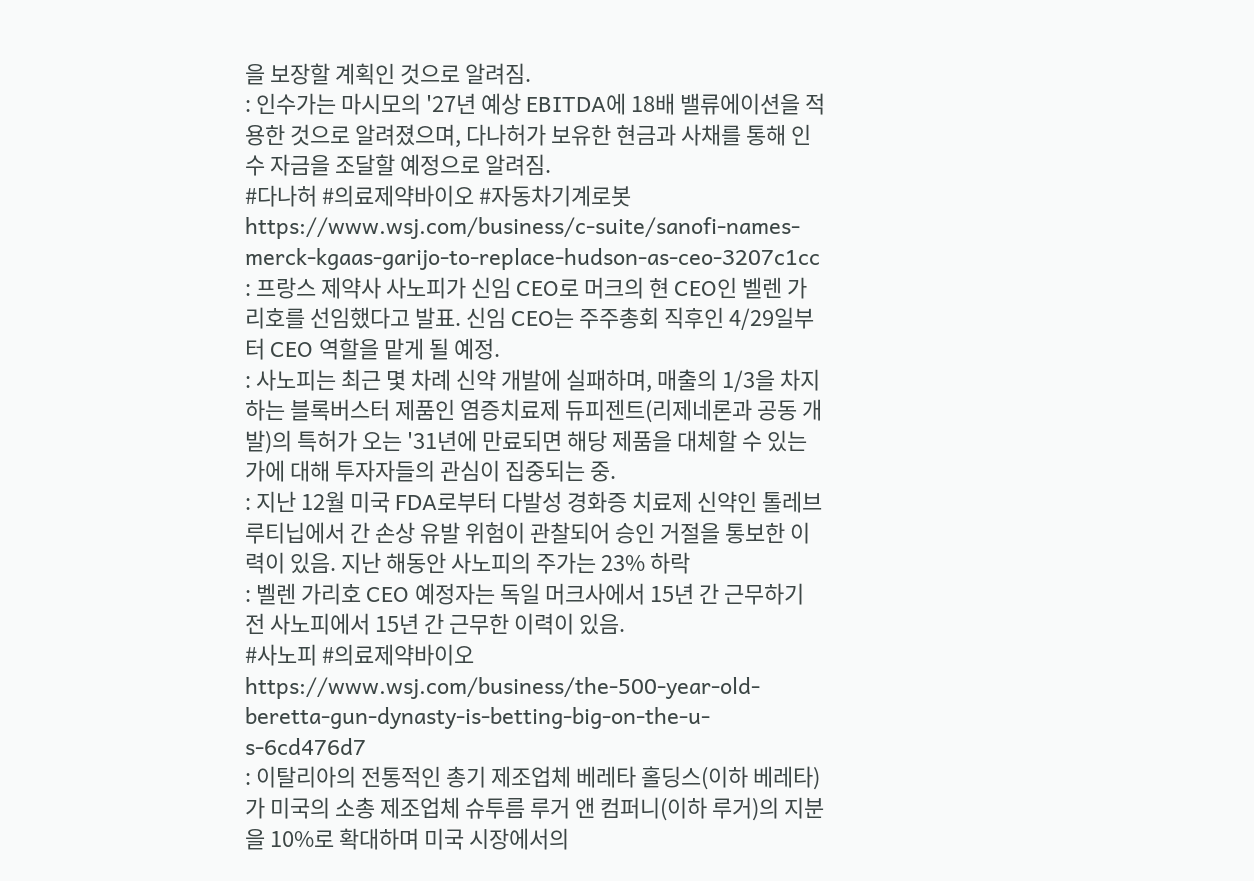을 보장할 계획인 것으로 알려짐.
: 인수가는 마시모의 '27년 예상 EBITDA에 18배 밸류에이션을 적용한 것으로 알려졌으며, 다나허가 보유한 현금과 사채를 통해 인수 자금을 조달할 예정으로 알려짐.
#다나허 #의료제약바이오 #자동차기계로봇
https://www.wsj.com/business/c-suite/sanofi-names-merck-kgaas-garijo-to-replace-hudson-as-ceo-3207c1cc
: 프랑스 제약사 사노피가 신임 CEO로 머크의 현 CEO인 벨렌 가리호를 선임했다고 발표. 신임 CEO는 주주총회 직후인 4/29일부터 CEO 역할을 맡게 될 예정.
: 사노피는 최근 몇 차례 신약 개발에 실패하며, 매출의 1/3을 차지하는 블록버스터 제품인 염증치료제 듀피젠트(리제네론과 공동 개발)의 특허가 오는 '31년에 만료되면 해당 제품을 대체할 수 있는가에 대해 투자자들의 관심이 집중되는 중.
: 지난 12월 미국 FDA로부터 다발성 경화증 치료제 신약인 톨레브루티닙에서 간 손상 유발 위험이 관찰되어 승인 거절을 통보한 이력이 있음. 지난 해동안 사노피의 주가는 23% 하락
: 벨렌 가리호 CEO 예정자는 독일 머크사에서 15년 간 근무하기 전 사노피에서 15년 간 근무한 이력이 있음.
#사노피 #의료제약바이오
https://www.wsj.com/business/the-500-year-old-beretta-gun-dynasty-is-betting-big-on-the-u-s-6cd476d7
: 이탈리아의 전통적인 총기 제조업체 베레타 홀딩스(이하 베레타)가 미국의 소총 제조업체 슈투름 루거 앤 컴퍼니(이하 루거)의 지분을 10%로 확대하며 미국 시장에서의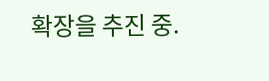확장을 추진 중.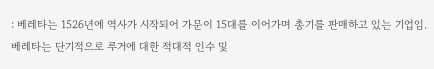: 베레타는 1526년에 역사가 시작되어 가문이 15대를 이어가며 총기를 판매하고 있는 기업임. 베레타는 단기적으로 루거에 대한 적대적 인수 및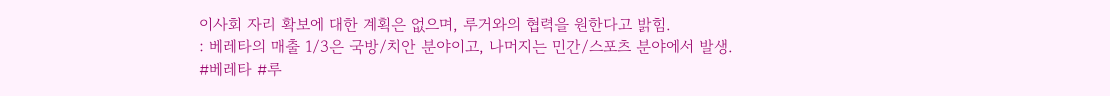이사회 자리 확보에 대한 계획은 없으며, 루거와의 협력을 원한다고 밝힘.
: 베레타의 매출 1/3은 국방/치안 분야이고, 나머지는 민간/스포츠 분야에서 발생.
#베레타 #루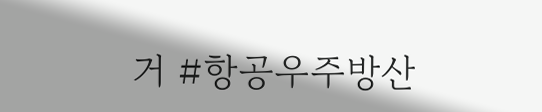거 #항공우주방산